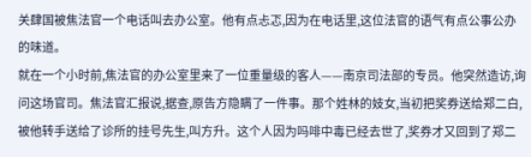关肆国被焦法官一个电话叫去办公室。他有点忐忑,因为在电话里,这位法官的语气有点公事公办的味道。
就在一个小时前,焦法官的办公室里来了一位重量级的客人——南京司法部的专员。他突然造访,询问这场官司。焦法官汇报说,据查,原告方隐瞒了一件事。那个姓林的妓女,当初把奖券送给郑二白,被他转手送给了诊所的挂号先生,叫方升。这个人因为吗啡中毒已经去世了,奖券才又回到了郑二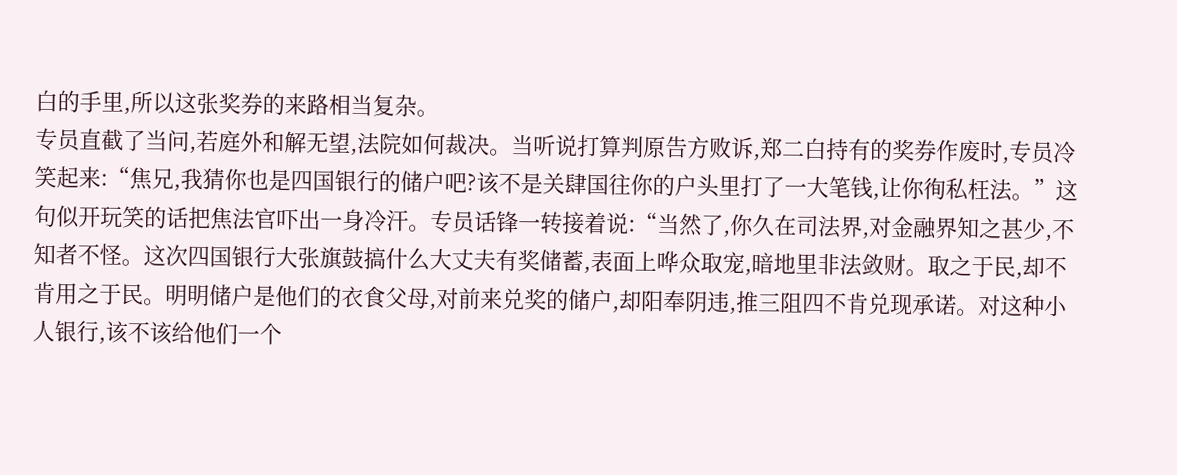白的手里,所以这张奖券的来路相当复杂。
专员直截了当问,若庭外和解无望,法院如何裁决。当听说打算判原告方败诉,郑二白持有的奖券作废时,专员冷笑起来:“焦兄,我猜你也是四国银行的储户吧?该不是关肆国往你的户头里打了一大笔钱,让你徇私枉法。”这句似开玩笑的话把焦法官吓出一身冷汗。专员话锋一转接着说:“当然了,你久在司法界,对金融界知之甚少,不知者不怪。这次四国银行大张旗鼓搞什么大丈夫有奖储蓄,表面上哗众取宠,暗地里非法敛财。取之于民,却不肯用之于民。明明储户是他们的衣食父母,对前来兑奖的储户,却阳奉阴违,推三阻四不肯兑现承诺。对这种小人银行,该不该给他们一个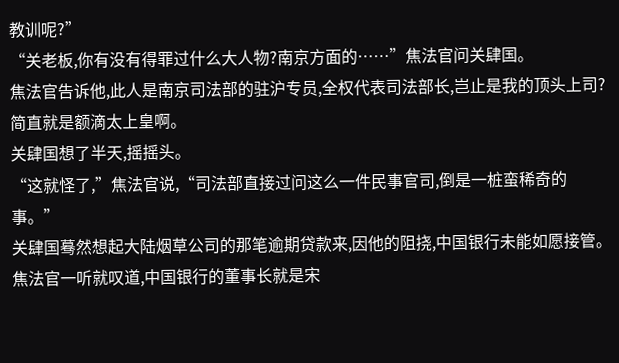教训呢?”
“关老板,你有没有得罪过什么大人物?南京方面的……”焦法官问关肆国。
焦法官告诉他,此人是南京司法部的驻沪专员,全权代表司法部长,岂止是我的顶头上司?简直就是额滴太上皇啊。
关肆国想了半天,摇摇头。
“这就怪了,”焦法官说,“司法部直接过问这么一件民事官司,倒是一桩蛮稀奇的事。”
关肆国蓦然想起大陆烟草公司的那笔逾期贷款来,因他的阻挠,中国银行未能如愿接管。焦法官一听就叹道,中国银行的董事长就是宋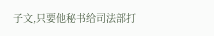子文,只要他秘书给司法部打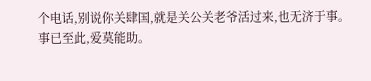个电话,别说你关肆国,就是关公关老爷活过来,也无济于事。
事已至此,爱莫能助。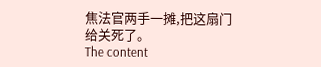焦法官两手一摊,把这扇门给关死了。
The content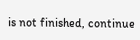is not finished, continue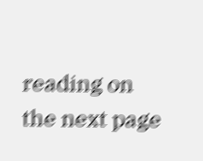reading on the next page